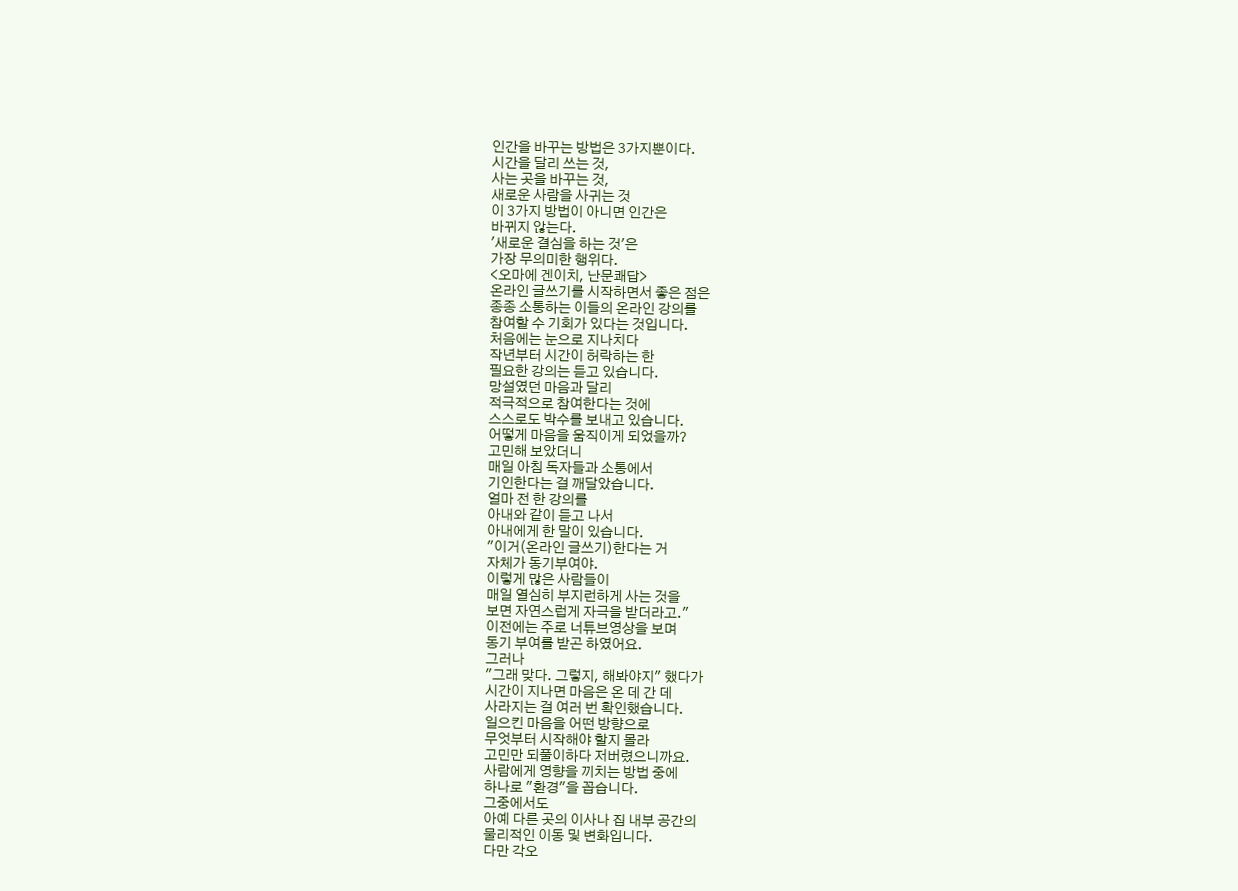인간을 바꾸는 방법은 3가지뿐이다.
시간을 달리 쓰는 것,
사는 곳을 바꾸는 것,
새로운 사람을 사귀는 것
이 3가지 방법이 아니면 인간은
바뀌지 않는다.
'새로운 결심을 하는 것'은
가장 무의미한 행위다.
<오마에 겐이치, 난문쾌답>
온라인 글쓰기를 시작하면서 좋은 점은
종종 소통하는 이들의 온라인 강의를
참여할 수 기회가 있다는 것입니다.
처음에는 눈으로 지나치다
작년부터 시간이 허락하는 한
필요한 강의는 듣고 있습니다.
망설였던 마음과 달리
적극적으로 참여한다는 것에
스스로도 박수를 보내고 있습니다.
어떻게 마음을 움직이게 되었을까?
고민해 보았더니
매일 아침 독자들과 소통에서
기인한다는 걸 깨달았습니다.
얼마 전 한 강의를
아내와 같이 듣고 나서
아내에게 한 말이 있습니다.
"이거(온라인 글쓰기)한다는 거
자체가 동기부여야.
이렇게 많은 사람들이
매일 열심히 부지런하게 사는 것을
보면 자연스럽게 자극을 받더라고."
이전에는 주로 너튜브영상을 보며
동기 부여를 받곤 하였어요.
그러나
"그래 맞다. 그렇지, 해봐야지" 했다가
시간이 지나면 마음은 온 데 간 데
사라지는 걸 여러 번 확인했습니다.
일으킨 마음을 어떤 방향으로
무엇부터 시작해야 할지 몰라
고민만 되풀이하다 저버렸으니까요.
사람에게 영향을 끼치는 방법 중에
하나로 "환경"을 꼽습니다.
그중에서도
아예 다른 곳의 이사나 집 내부 공간의
물리적인 이동 및 변화입니다.
다만 각오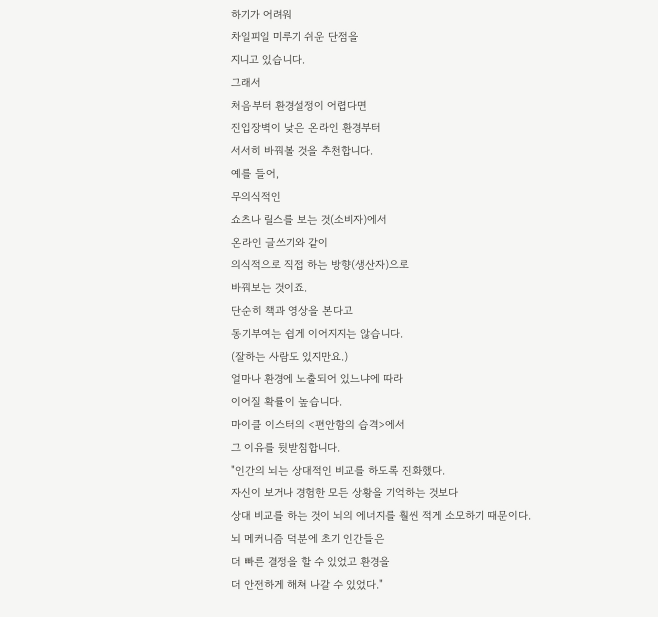하기가 어려워
차일피일 미루기 쉬운 단점을
지니고 있습니다.
그래서
처음부터 환경설정이 어렵다면
진입장벽이 낮은 온라인 환경부터
서서히 바꿔볼 것을 추천합니다.
예를 들어,
무의식적인
쇼츠나 릴스를 보는 것(소비자)에서
온라인 글쓰기와 같이
의식적으로 직접 하는 방향(생산자)으로
바꿔보는 것이죠.
단순히 책과 영상을 본다고
동기부여는 쉽게 이어지지는 않습니다.
(잘하는 사람도 있지만요.)
얼마나 환경에 노출되어 있느냐에 따라
이어질 확률이 높습니다.
마이클 이스터의 <편안함의 습격>에서
그 이유를 뒷받침합니다.
"인간의 뇌는 상대적인 비교를 하도록 진화했다.
자신이 보거나 경험한 모든 상황을 기억하는 것보다
상대 비교를 하는 것이 뇌의 에너지를 훨씬 적게 소모하기 때문이다.
뇌 메커니즘 덕분에 초기 인간들은
더 빠른 결정을 할 수 있었고 환경을
더 안전하게 해쳐 나갈 수 있었다."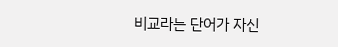비교라는 단어가 자신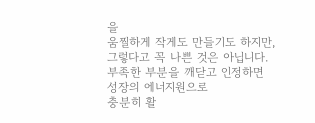을
움찔하게 작게도 만들기도 하지만,
그렇다고 꼭 나쁜 것은 아닙니다.
부족한 부분을 깨닫고 인정하면
성장의 에너지원으로
충분히 활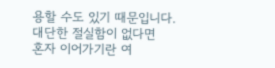용할 수도 있기 때문입니다.
대단한 절실함이 없다면
혼자 이어가기란 여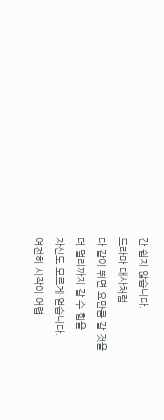간 쉽지 않습니다.
드라마 대사처럼
다 같이 뛰면 요만큼 갈 것을
더 멀리까지 갈 수 힘을
자신도 모르게 얻습니다.
여전히 시작이 어렵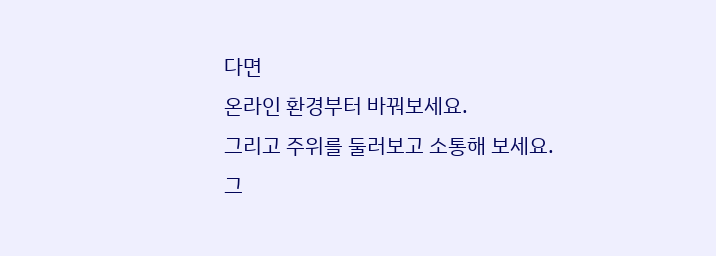다면
온라인 환경부터 바꿔보세요.
그리고 주위를 둘러보고 소통해 보세요.
그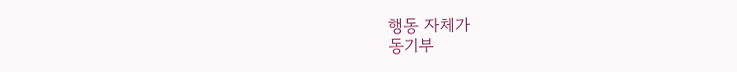행동 자체가
동기부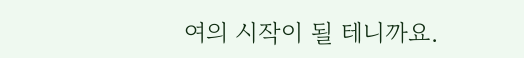여의 시작이 될 테니까요.